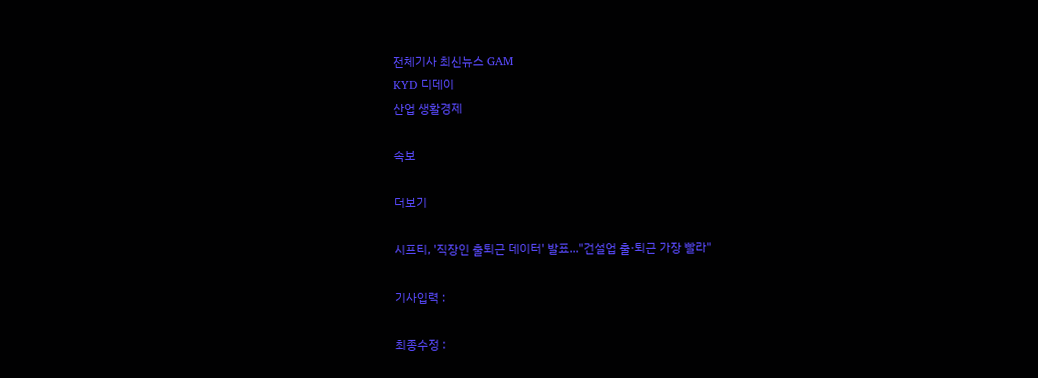전체기사 최신뉴스 GAM
KYD 디데이
산업 생활경제

속보

더보기

시프티, '직장인 출퇴근 데이터' 발표..."건설업 출·퇴근 가장 빨라"

기사입력 :

최종수정 :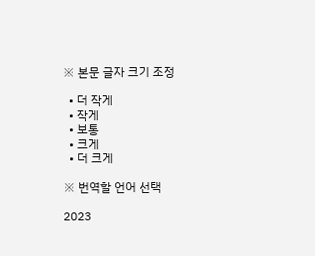※ 본문 글자 크기 조정

  • 더 작게
  • 작게
  • 보통
  • 크게
  • 더 크게

※ 번역할 언어 선택

2023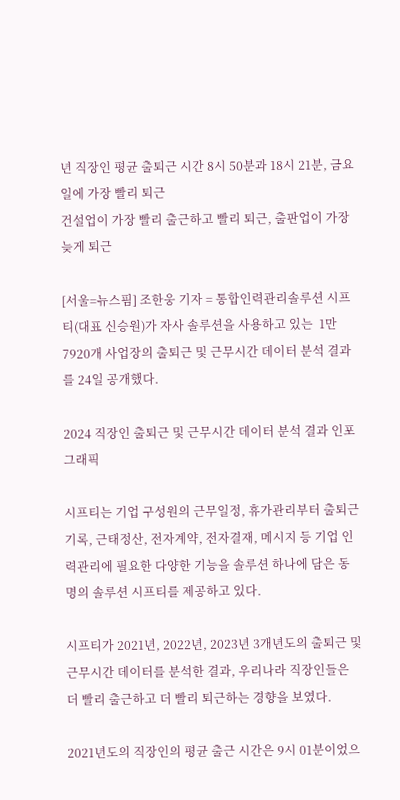년 직장인 평균 출퇴근 시간 8시 50분과 18시 21분, 금요일에 가장 빨리 퇴근
건설업이 가장 빨리 출근하고 빨리 퇴근, 출판업이 가장 늦게 퇴근

[서울=뉴스핌] 조한웅 기자 = 통합인력관리솔루션 시프티(대표 신승원)가 자사 솔루션을 사용하고 있는  1만7920개 사업장의 출퇴근 및 근무시간 데이터 분석 결과를 24일 공개했다.

2024 직장인 출퇴근 및 근무시간 데이터 분석 결과 인포그래픽

시프티는 기업 구성원의 근무일정, 휴가관리부터 출퇴근기록, 근태정산, 전자계약, 전자결재, 메시지 등 기업 인력관리에 필요한 다양한 기능을 솔루션 하나에 담은 동명의 솔루션 시프티를 제공하고 있다.

시프티가 2021년, 2022년, 2023년 3개년도의 출퇴근 및 근무시간 데이터를 분석한 결과, 우리나라 직장인들은 더 빨리 출근하고 더 빨리 퇴근하는 경향을 보였다.

2021년도의 직장인의 평균 출근 시간은 9시 01분이었으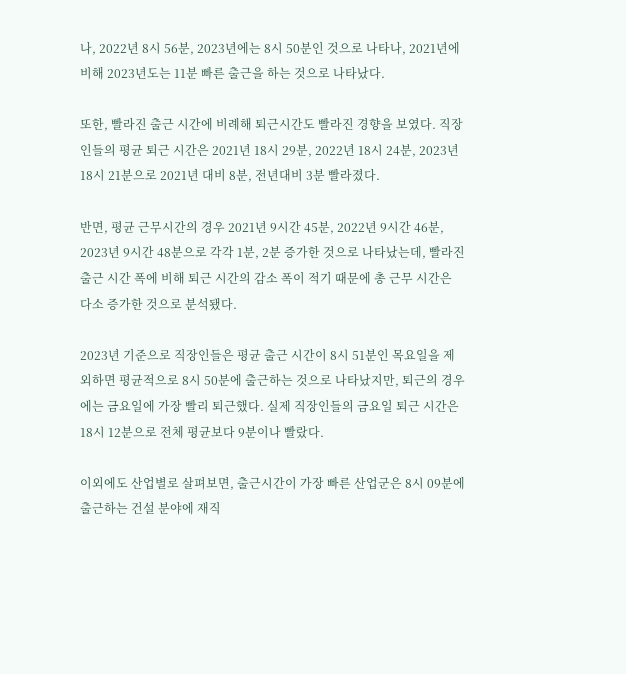나, 2022년 8시 56분, 2023년에는 8시 50분인 것으로 나타나, 2021년에 비해 2023년도는 11분 빠른 출근을 하는 것으로 나타났다.

또한, 빨라진 출근 시간에 비례해 퇴근시간도 빨라진 경향을 보였다. 직장인들의 평균 퇴근 시간은 2021년 18시 29분, 2022년 18시 24분, 2023년 18시 21분으로 2021년 대비 8분, 전년대비 3분 빨라졌다.

반면, 평균 근무시간의 경우 2021년 9시간 45분, 2022년 9시간 46분, 2023년 9시간 48분으로 각각 1분, 2분 증가한 것으로 나타났는데, 빨라진 출근 시간 폭에 비해 퇴근 시간의 감소 폭이 적기 때문에 총 근무 시간은 다소 증가한 것으로 분석됐다.

2023년 기준으로 직장인들은 평균 출근 시간이 8시 51분인 목요일을 제외하면 평균적으로 8시 50분에 출근하는 것으로 나타났지만, 퇴근의 경우에는 금요일에 가장 빨리 퇴근했다. 실제 직장인들의 금요일 퇴근 시간은 18시 12분으로 전체 평균보다 9분이나 빨랐다.

이외에도 산업별로 살펴보면, 출근시간이 가장 빠른 산업군은 8시 09분에 출근하는 건설 분야에 재직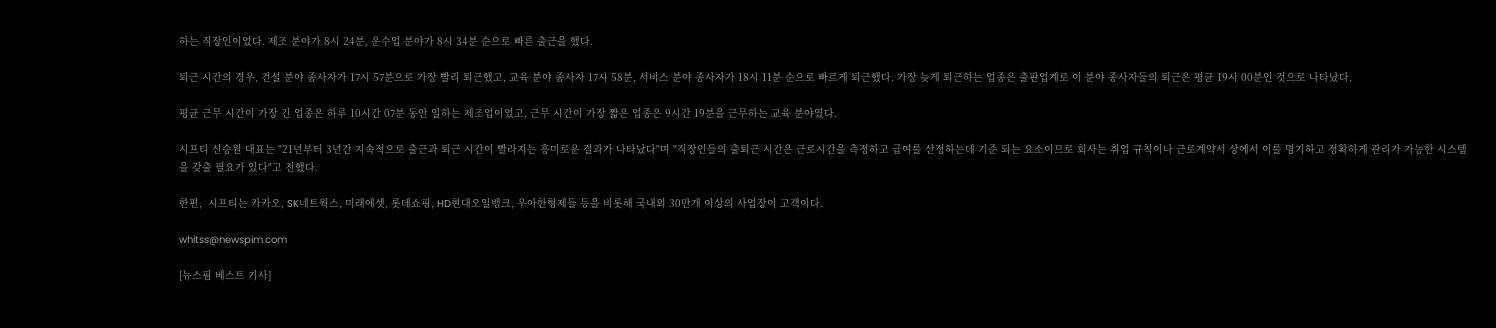하는 직장인이었다. 제조 분야가 8시 24분, 운수업 분야가 8시 34분 순으로 빠른 출근을 했다.

퇴근 시간의 경우, 건설 분야 종사자가 17시 57분으로 가장 빨리 퇴근했고, 교육 분야 종사자 17시 58분, 서비스 분야 종사자가 18시 11분 순으로 빠르게 퇴근했다. 가장 늦게 퇴근하는 업종은 출판업계로 이 분야 종사자들의 퇴근은 평균 19시 00분인 것으로 나타났다.

평균 근무 시간이 가장 긴 업종은 하루 10시간 07분 동안 일하는 제조업이었고, 근무 시간이 가장 짧은 업종은 9시간 19분을 근무하는 교육 분야였다.

시프티 신승원 대표는 "21년부터 3년간 지속적으로 출근과 퇴근 시간이 빨라지는 흥미로운 결과가 나타났다"며 "직장인들의 출퇴근 시간은 근로시간을 측정하고 급여를 산정하는데 기준 되는 요소이므로 회사는 취업 규칙이나 근로계약서 상에서 이를 명기하고 정확하게 관리가 가능한 시스템을 갖출 필요가 있다"고 전했다.

한편,  시프티는 카카오, SK네트웍스, 미래에셋, 롯데쇼핑, HD현대오일뱅크, 우아한형제들 등을 비롯해 국내외 30만개 이상의 사업장이 고객이다.

whitss@newspim.com

[뉴스핌 베스트 기사]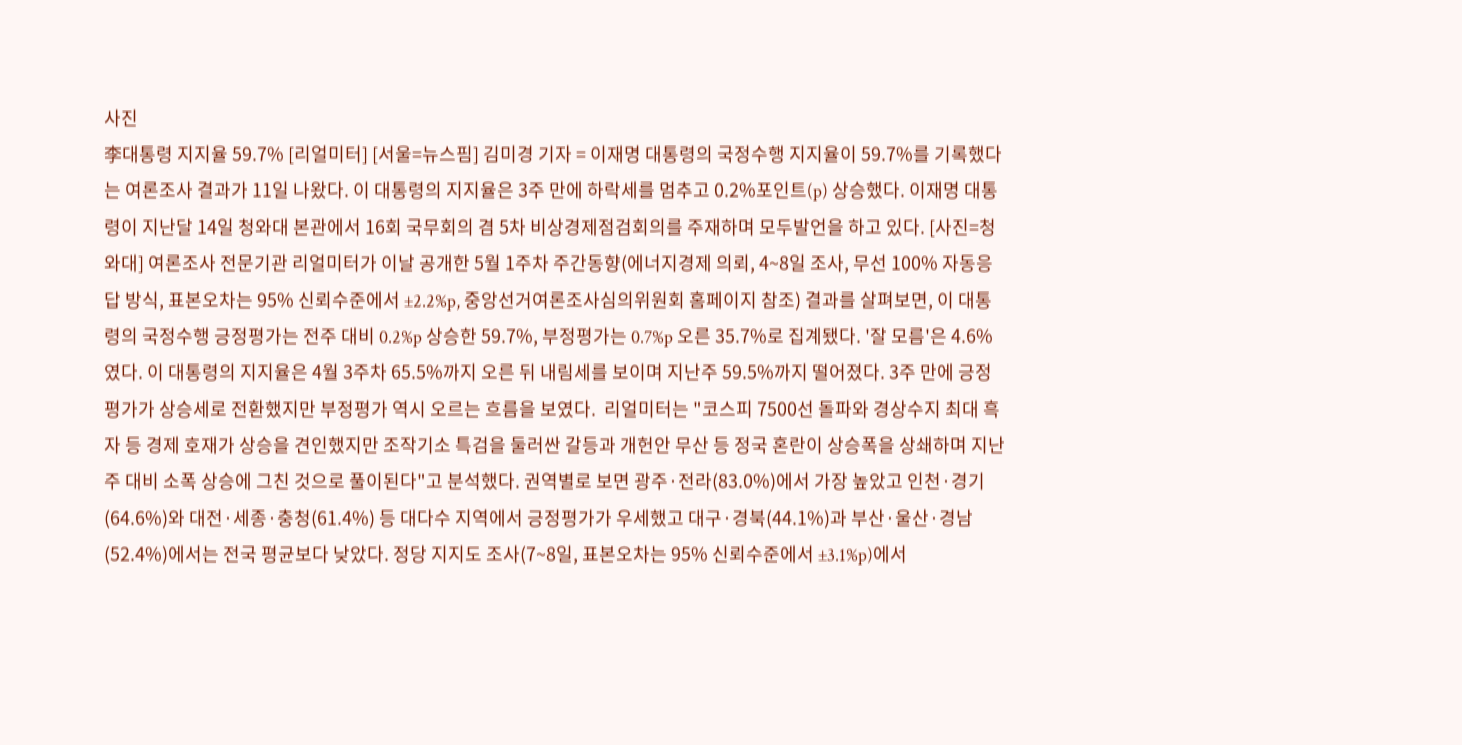사진
李대통령 지지율 59.7% [리얼미터] [서울=뉴스핌] 김미경 기자 = 이재명 대통령의 국정수행 지지율이 59.7%를 기록했다는 여론조사 결과가 11일 나왔다. 이 대통령의 지지율은 3주 만에 하락세를 멈추고 0.2%포인트(p) 상승했다. 이재명 대통령이 지난달 14일 청와대 본관에서 16회 국무회의 겸 5차 비상경제점검회의를 주재하며 모두발언을 하고 있다. [사진=청와대] 여론조사 전문기관 리얼미터가 이날 공개한 5월 1주차 주간동향(에너지경제 의뢰, 4~8일 조사, 무선 100% 자동응답 방식, 표본오차는 95% 신뢰수준에서 ±2.2%p, 중앙선거여론조사심의위원회 홈페이지 참조) 결과를 살펴보면, 이 대통령의 국정수행 긍정평가는 전주 대비 0.2%p 상승한 59.7%, 부정평가는 0.7%p 오른 35.7%로 집계됐다. '잘 모름'은 4.6%였다. 이 대통령의 지지율은 4월 3주차 65.5%까지 오른 뒤 내림세를 보이며 지난주 59.5%까지 떨어졌다. 3주 만에 긍정평가가 상승세로 전환했지만 부정평가 역시 오르는 흐름을 보였다.  리얼미터는 "코스피 7500선 돌파와 경상수지 최대 흑자 등 경제 호재가 상승을 견인했지만 조작기소 특검을 둘러싼 갈등과 개헌안 무산 등 정국 혼란이 상승폭을 상쇄하며 지난주 대비 소폭 상승에 그친 것으로 풀이된다"고 분석했다. 권역별로 보면 광주·전라(83.0%)에서 가장 높았고 인천·경기(64.6%)와 대전·세종·충청(61.4%) 등 대다수 지역에서 긍정평가가 우세했고 대구·경북(44.1%)과 부산·울산·경남(52.4%)에서는 전국 평균보다 낮았다. 정당 지지도 조사(7~8일, 표본오차는 95% 신뢰수준에서 ±3.1%p)에서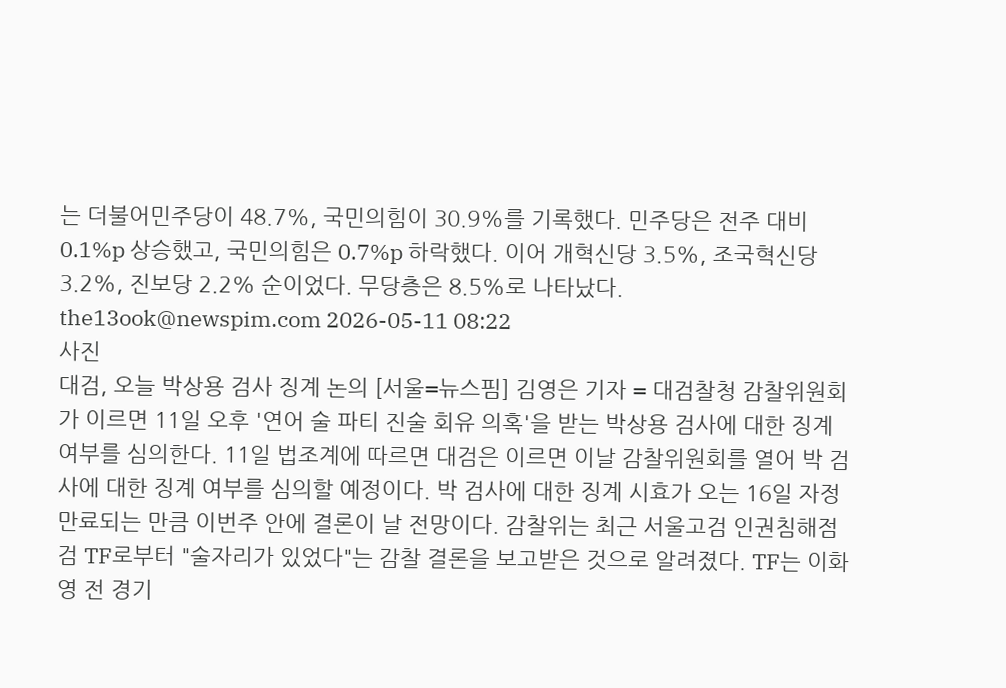는 더불어민주당이 48.7%, 국민의힘이 30.9%를 기록했다. 민주당은 전주 대비 0.1%p 상승했고, 국민의힘은 0.7%p 하락했다. 이어 개혁신당 3.5%, 조국혁신당 3.2%, 진보당 2.2% 순이었다. 무당층은 8.5%로 나타났다.  the13ook@newspim.com 2026-05-11 08:22
사진
대검, 오늘 박상용 검사 징계 논의 [서울=뉴스핌] 김영은 기자 = 대검찰청 감찰위원회가 이르면 11일 오후 '연어 술 파티 진술 회유 의혹'을 받는 박상용 검사에 대한 징계 여부를 심의한다. 11일 법조계에 따르면 대검은 이르면 이날 감찰위원회를 열어 박 검사에 대한 징계 여부를 심의할 예정이다. 박 검사에 대한 징계 시효가 오는 16일 자정 만료되는 만큼 이번주 안에 결론이 날 전망이다. 감찰위는 최근 서울고검 인권침해점검 TF로부터 "술자리가 있었다"는 감찰 결론을 보고받은 것으로 알려졌다. TF는 이화영 전 경기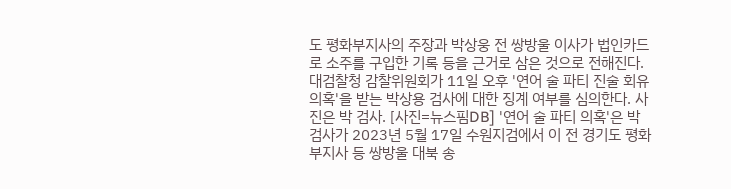도 평화부지사의 주장과 박상웅 전 쌍방울 이사가 법인카드로 소주를 구입한 기록 등을 근거로 삼은 것으로 전해진다. 대검찰청 감찰위원회가 11일 오후 '연어 술 파티 진술 회유 의혹'을 받는 박상용 검사에 대한 징계 여부를 심의한다. 사진은 박 검사. [사진=뉴스핌DB] '연어 술 파티 의혹'은 박 검사가 2023년 5월 17일 수원지검에서 이 전 경기도 평화부지사 등 쌍방울 대북 송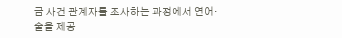금 사건 관계자를 조사하는 과정에서 연어·술을 제공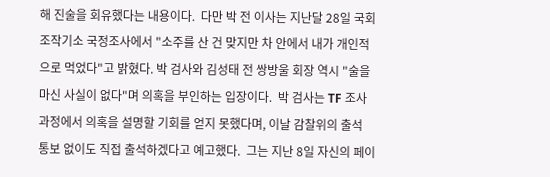해 진술을 회유했다는 내용이다.  다만 박 전 이사는 지난달 28일 국회 조작기소 국정조사에서 "소주를 산 건 맞지만 차 안에서 내가 개인적으로 먹었다"고 밝혔다. 박 검사와 김성태 전 쌍방울 회장 역시 "술을 마신 사실이 없다"며 의혹을 부인하는 입장이다.  박 검사는 TF 조사 과정에서 의혹을 설명할 기회를 얻지 못했다며, 이날 감찰위의 출석 통보 없이도 직접 출석하겠다고 예고했다.  그는 지난 8일 자신의 페이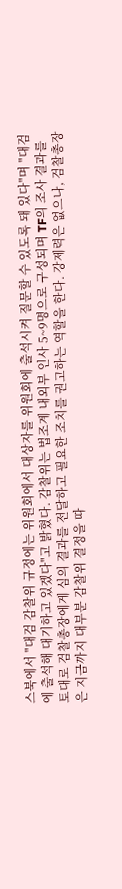스북에서 "대검 감찰위 규정에는 위원회에서 대상자를 위원회에 출석시켜 질문할 수 있도록 돼 있다"며 "대검에 출석해 대기하고 있겠다"고 밝혔다. 감찰위는 법조계 내외부 인사 5~9명으로 구성되며 TF의 조사 결과를 토대로 검찰총장에게 심의 결과를 전달하고 필요한 조치를 권고하는 역할을 한다. 강제력은 없으나, 검찰총장은 지금까지 대부분 감찰위 결정을 따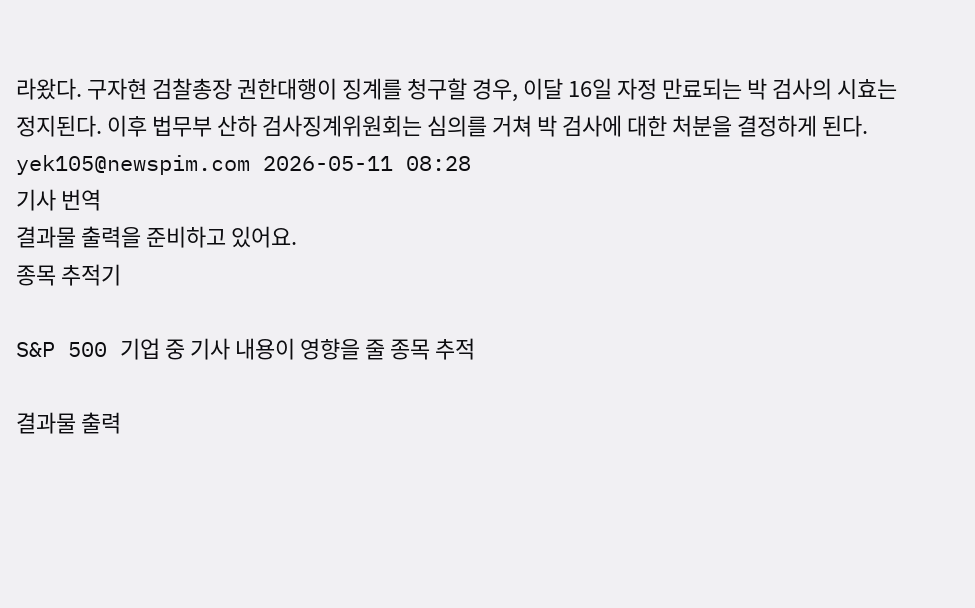라왔다. 구자현 검찰총장 권한대행이 징계를 청구할 경우, 이달 16일 자정 만료되는 박 검사의 시효는 정지된다. 이후 법무부 산하 검사징계위원회는 심의를 거쳐 박 검사에 대한 처분을 결정하게 된다.  yek105@newspim.com 2026-05-11 08:28
기사 번역
결과물 출력을 준비하고 있어요.
종목 추적기

S&P 500 기업 중 기사 내용이 영향을 줄 종목 추적

결과물 출력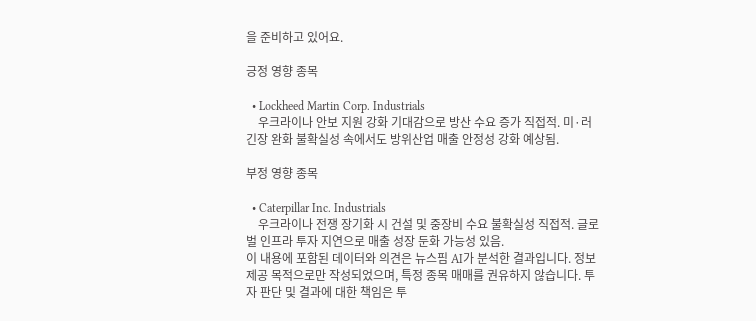을 준비하고 있어요.

긍정 영향 종목

  • Lockheed Martin Corp. Industrials
    우크라이나 안보 지원 강화 기대감으로 방산 수요 증가 직접적. 미·러 긴장 완화 불확실성 속에서도 방위산업 매출 안정성 강화 예상됨.

부정 영향 종목

  • Caterpillar Inc. Industrials
    우크라이나 전쟁 장기화 시 건설 및 중장비 수요 불확실성 직접적. 글로벌 인프라 투자 지연으로 매출 성장 둔화 가능성 있음.
이 내용에 포함된 데이터와 의견은 뉴스핌 AI가 분석한 결과입니다. 정보 제공 목적으로만 작성되었으며, 특정 종목 매매를 권유하지 않습니다. 투자 판단 및 결과에 대한 책임은 투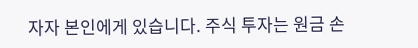자자 본인에게 있습니다. 주식 투자는 원금 손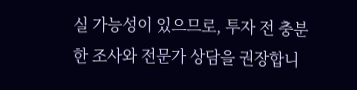실 가능성이 있으므로, 투자 전 충분한 조사와 전문가 상담을 권장합니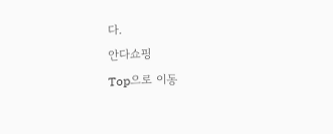다.
안다쇼핑
Top으로 이동